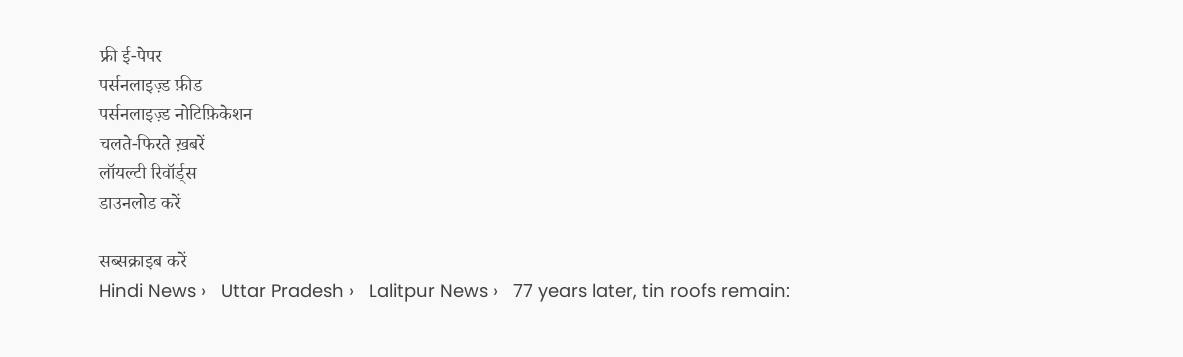फ्री ई-पेपर
पर्सनलाइज़्ड फ़ीड
पर्सनलाइज़्ड नोटिफ़िकेशन
चलते-फिरते ख़बरें
लॉयल्टी रिवॉर्ड्स
डाउनलोड करें

सब्सक्राइब करें
Hindi News ›   Uttar Pradesh ›   Lalitpur News ›   77 years later, tin roofs remain: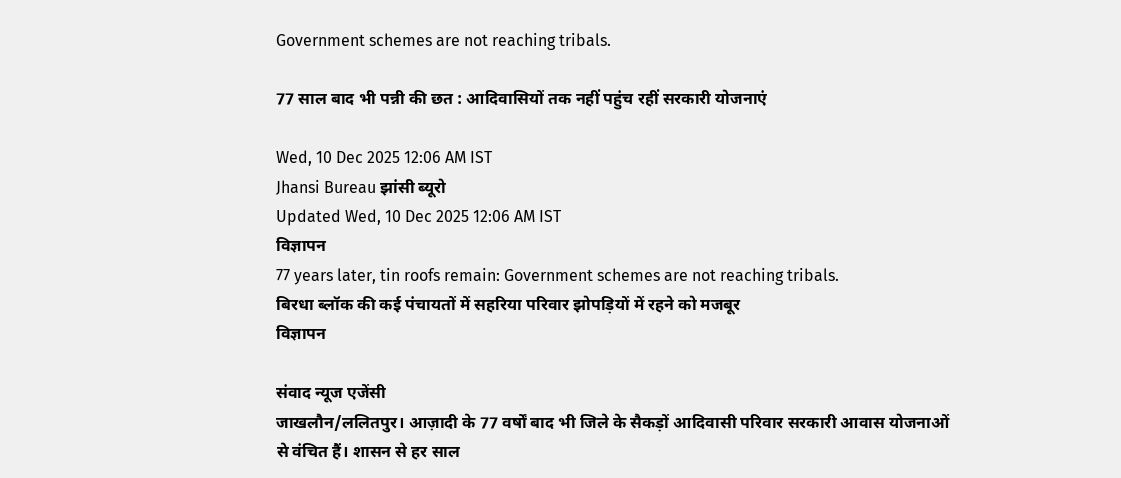Government schemes are not reaching tribals.

77 साल बाद भी पन्नी की छत : आदिवासियों तक नहीं पहुंच रहीं सरकारी योजनाएं

Wed, 10 Dec 2025 12:06 AM IST
Jhansi Bureau झांसी ब्यूरो
Updated Wed, 10 Dec 2025 12:06 AM IST
विज्ञापन
77 years later, tin roofs remain: Government schemes are not reaching tribals.
बिरधा ब्लॉक की कई पंचायतों में सहरिया परिवार झोपड़ियों में रहने को मजबूर
विज्ञापन

संवाद न्यूज एजेंसी
जाखलौन/ललितपुर। आज़ादी के 77 वर्षों बाद भी जिले के सैकड़ों आदिवासी परिवार सरकारी आवास योजनाओं से वंचित हैं। शासन से हर साल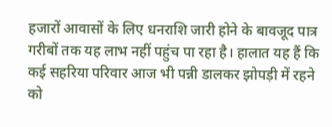हजारों आवासों के लिए धनराशि जारी होने के बावजूद पात्र गरीबों तक यह लाभ नहीं पहुंच पा रहा है। हालात यह हैं कि कई सहरिया परिवार आज भी पन्नी डालकर झोपड़ी में रहने को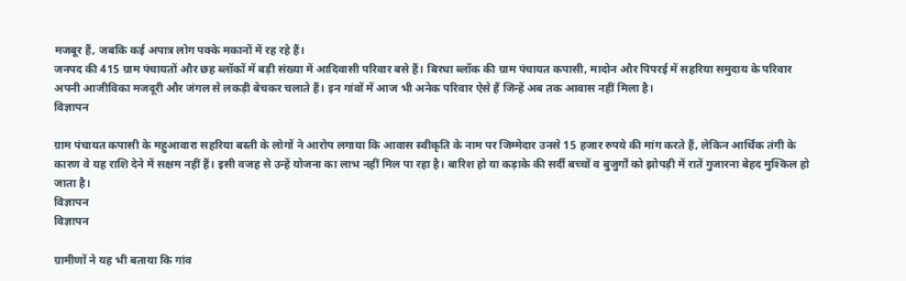मजबूर हैं, जबकि कई अपात्र लोग पक्के मकानों में रह रहे हैं।
जनपद की 415 ग्राम पंचायतों और छह ब्लॉकों में बड़ी संख्या में आदिवासी परिवार बसे हैं। बिरधा ब्लॉक की ग्राम पंचायत कपासी, मादोन और पिपरई में सहरिया समुदाय के परिवार अपनी आजीविका मजदूरी और जंगल से लकड़ी बेचकर चलाते हैं। इन गांवों में आज भी अनेक परिवार ऐसे हैं जिन्हें अब तक आवास नहीं मिला है।
विज्ञापन

ग्राम पंचायत कपासी के महुआवारा सहरिया बस्ती के लोगों ने आरोप लगाया कि आवास स्वीकृति के नाम पर जिम्मेदार उनसे 15 हजार रुपये की मांग करते हैं, लेकिन आर्थिक तंगी के कारण वे यह राशि देने में सक्षम नहीं हैं। इसी वजह से उन्हें योजना का लाभ नहीं मिल पा रहा है। बारिश हो या कड़ाके की सर्दी बच्चों व बुजुर्गों को झोपड़ी में रातें गुजारना बेहद मुश्किल हो जाता है।
विज्ञापन
विज्ञापन

ग्रामीणों ने यह भी बताया कि गांव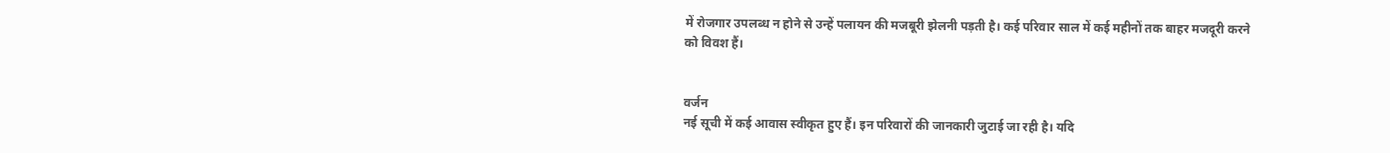में रोजगार उपलब्ध न होने से उन्हें पलायन की मजबूरी झेलनी पड़ती है। कई परिवार साल में कई महीनों तक बाहर मजदूरी करने को विवश हैं।


वर्जन
नई सूची में कई आवास स्वीकृत हुए हैं। इन परिवारों की जानकारी जुटाई जा रही है। यदि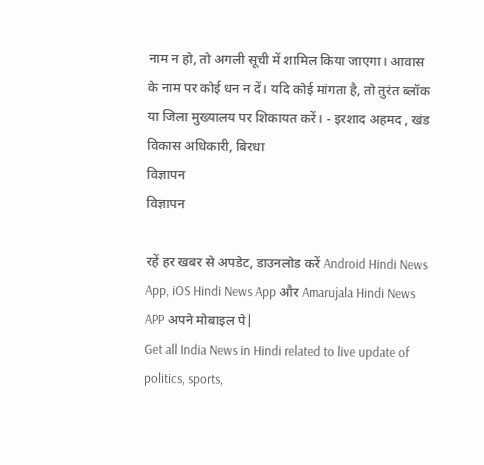नाम न हो, तो अगली सूची में शामिल किया जाएगा। आवास के नाम पर कोई धन न दें। यदि कोई मांगता है, तो तुरंत ब्लॉक या जिला मुख्यालय पर शिकायत करें। - इरशाद अहमद , खंड विकास अधिकारी, बिरधा
विज्ञापन
विज्ञापन

रहें हर खबर से अपडेट, डाउनलोड करें Android Hindi News App, iOS Hindi News App और Amarujala Hindi News APP अपने मोबाइल पे|
Get all India News in Hindi related to live update of politics, sports,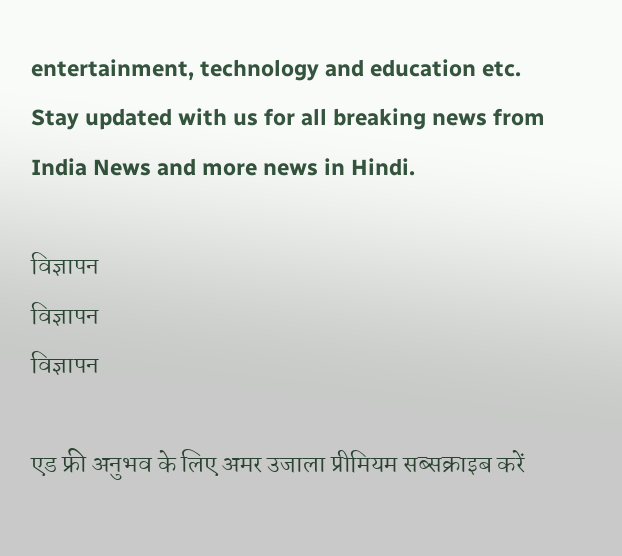entertainment, technology and education etc. Stay updated with us for all breaking news from India News and more news in Hindi.

विज्ञापन
विज्ञापन
विज्ञापन

एड फ्री अनुभव के लिए अमर उजाला प्रीमियम सब्सक्राइब करें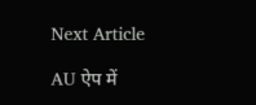Next Article

AU ऐप में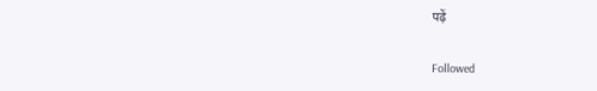पढ़ें

Followed